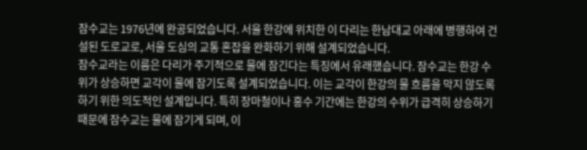잠수교는 1976년에 완공되었습니다. 서울 한강에 위치한 이 다리는 한남대교 아래에 병행하여 건설된 도로교로, 서울 도심의 교통 혼잡을 완화하기 위해 설계되었습니다.
잠수교라는 이름은 다리가 주기적으로 물에 잠긴다는 특징에서 유래했습니다. 잠수교는 한강 수위가 상승하면 교각이 물에 잠기도록 설계되었습니다. 이는 교각이 한강의 물 흐름을 막지 않도록 하기 위한 의도적인 설계입니다. 특히 장마철이나 홍수 기간에는 한강의 수위가 급격히 상승하기 때문에 잠수교는 물에 잠기게 되며, 이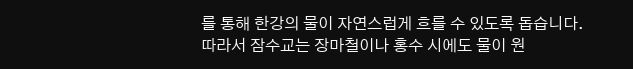를 통해 한강의 물이 자연스럽게 흐를 수 있도록 돕습니다.
따라서 잠수교는 장마철이나 홍수 시에도 물이 원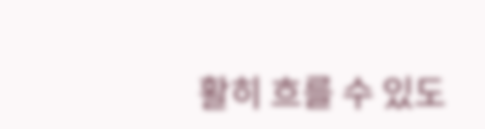활히 흐를 수 있도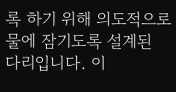록 하기 위해 의도적으로 물에 잠기도록 설계된 다리입니다. 이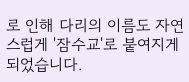로 인해 다리의 이름도 자연스럽게 '잠수교'로 붙여지게 되었습니다.